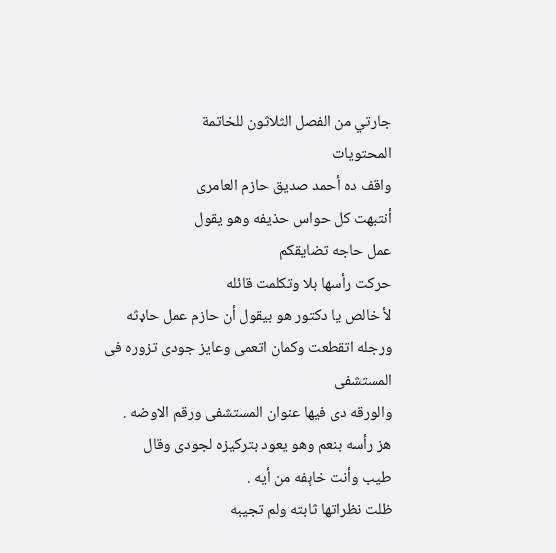جارتي من الفصل الثلاثون للخاتمة
المحتويات
واقف ده أحمد صديق حازم العامرى
أنتبهت كل حواس حذيفه وهو يقول
عمل حاجه تضايقكم
حركت رأسها بلا وتكلمت قائله
لأ خالص يا دكتور هو بيقول أن حازم عمل حاډثه ورجله اتقطعت وكمان اتعمى وعايز جودى تزوره فى المستشفى
والورقه دى فيها عنوان المستشفى ورقم الاوضه .
هز رأسه بنعم وهو يعود بتركيزه لجودى وقال
طيب وأنت خاېفه من أيه .
ظلت نظراتها ثابته ولم تجيبه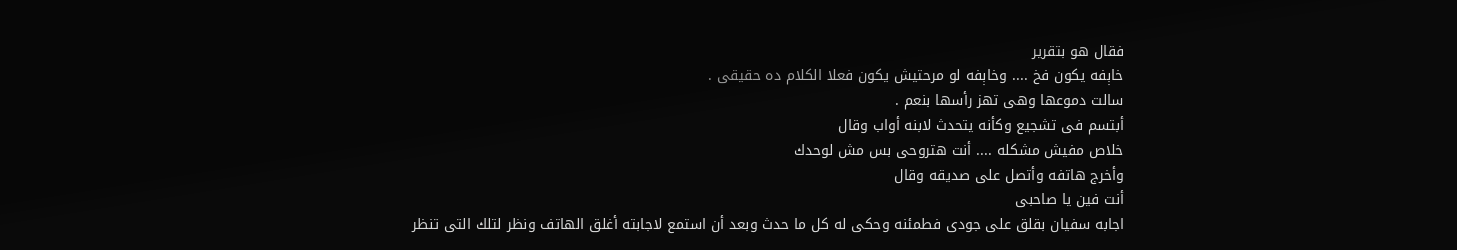فقال هو بتقرير
خاېفه يكون فخ .... وخاېفه لو مرحتيش يكون فعلا الكلام ده حقيقى .
سالت دموعها وهى تهز رأسها بنعم .
أبتسم فى تشجيع وكأنه يتحدث لابنه أواب وقال
خلاص مفيش مشكله .... أنت هتروحى بس مش لوحدك
وأخرج هاتفه وأتصل على صديقه وقال
أنت فين يا صاحبى
اجابه سفيان بقلق على جودى فطمئنه وحكى له كل ما حدث وبعد أن استمع لاجابته أغلق الهاتف ونظر لتلك التى تنظر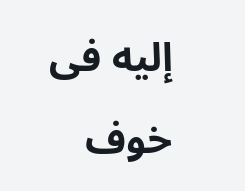إليه فى خوف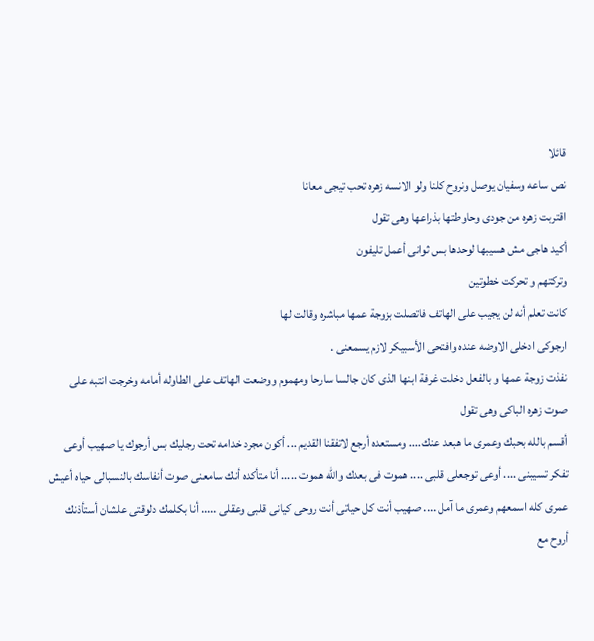قائلا
نص ساعه وسفيان يوصل ونروح كلنا ولو الانسه زهره تحب تيجى معانا
اقتربت زهره من جودى وحاوطتها بذراعها وهى تقول
أكيد هاجى مش هسيبها لوحدها بس ثوانى أعمل تليفون
وتركتهم و تحركت خطوتين
كانت تعلم أنه لن يجيب على الهاتف فاتصلت بزوجة عمها مباشره وقالت لها
ارجوكى ادخلى الاوضه عنده وافتحى الأسبيكر لازم يسمعنى .
نفذت زوجة عمها و بالفعل دخلت غرفة ابنها الذى كان جالسا سارحا ومهموم ووضعت الهاتف على الطاوله أمامه وخرجت انتبه على صوت زهره الباكى وهى تقول
أقسم بالله بحبك وعمرى ما هبعد عنك.... ومستعده أرجع لاتفقنا القديم ... أكون مجرد خدامه تحت رجليك بس أرجوك يا صهيب أوعى تفكر تسيبنى .... أوعى توجعلى قلبى .... ھموت فى بعدك والله ھموت ..... أنا متأكده أنك سامعنى صوت أنفاسك بالنسبالى حياه أعيش عمرى كله اسمعهم وعمرى ما آمل .... صهيب أنت كل حياتى أنت روحى كيانى قلبى وعقلى ..... أنا بكلمك دلوقتى علشان أستأذنك أروح مع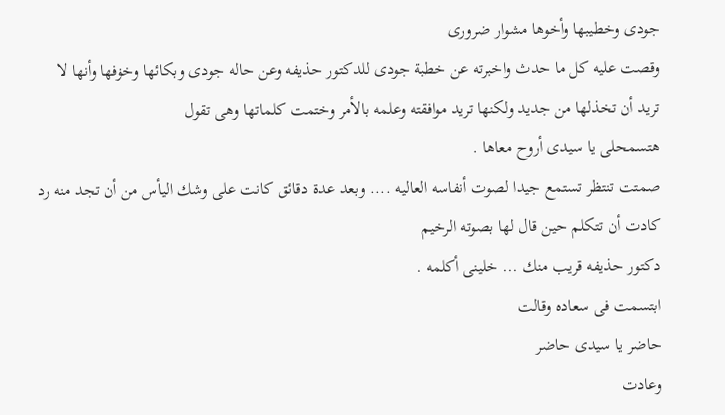جودى وخطيبها وأخوها مشوار ضرورى
وقصت عليه كل ما حدث واخبرته عن خطبة جودى للدكتور حذيفه وعن حاله جودى وبكائها وخۏفها وأنها لا تريد أن تخذلها من جديد ولكنها تريد موافقته وعلمه بالأمر وختمت كلماتها وهى تقول
هتسمحلى يا سيدى أروح معاها .
صمتت تنتظر تستمع جيدا لصوت أنفاسه العاليه .... وبعد عدة دقائق كانت على وشك اليأس من أن تجد منه رد كادت أن تتكلم حين قال لها بصوته الرخيم
دكتور حذيفه قريب منك ... خلينى أكلمه .
ابتسمت فى سعاده وقالت
حاضر يا سيدى حاضر
وعادت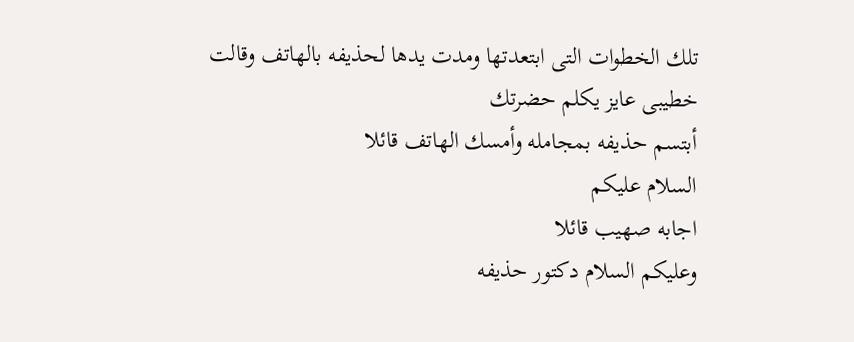تلك الخطوات التى ابتعدتها ومدت يدها لحذيفه بالهاتف وقالت
خطيبى عايز يكلم حضرتك
أبتسم حذيفه بمجامله وأمسك الهاتف قائلا
السلام عليكم
اجابه صهيب قائلا
وعليكم السلام دكتور حذيفه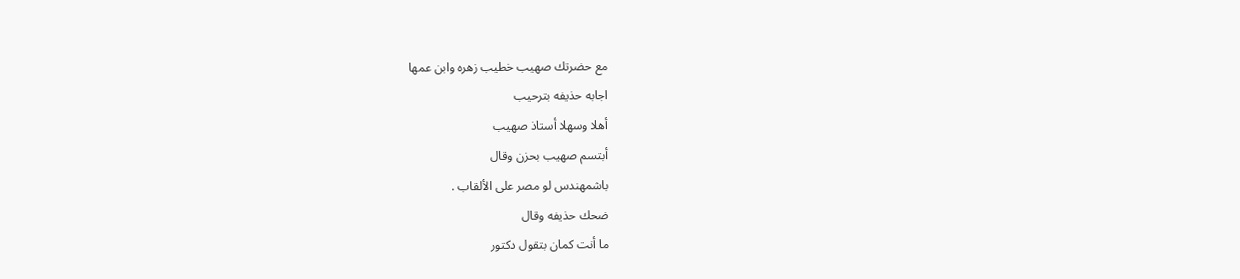مع حضرتك صهيب خطيب زهره وابن عمها
اجابه حذيفه بترحيب
أهلا وسهلا أستاذ صهيب
أبتسم صهيب بحزن وقال
باشمهندس لو مصر على الألقاب .
ضحك حذيفه وقال
ما أنت كمان بتقول دكتور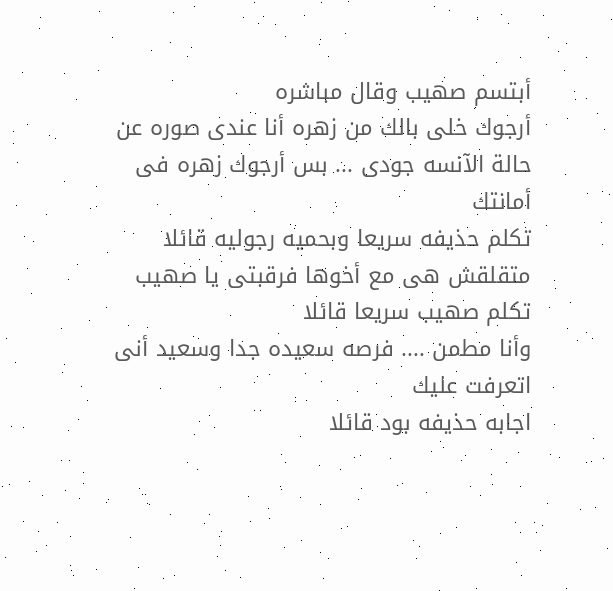أبتسم صهيب وقال مباشره
أرجوك خلى بالك من زهره أنا عندى صوره عن حالة الآنسه جودى ... بس أرجوك زهره فى أمانتك
تكلم حذيفه سريعا وبحميه رجوليه قائلا
متقلقش هى مع أخوها فرقبتى يا صهيب
تكلم صهيب سريعا قائلا
وأنا مطمن .... فرصه سعيده جدا وسعيد أنى اتعرفت عليك
اجابه حذيفه بود قائلا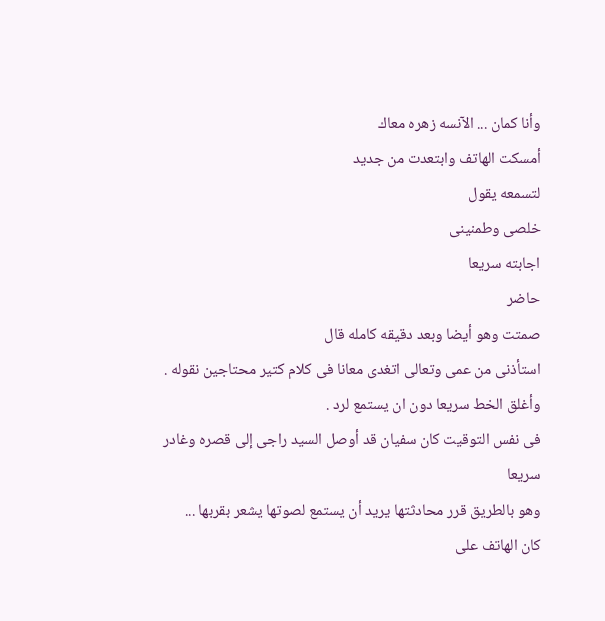وأنا كمان ... الآنسه زهره معاك
أمسكت الهاتف وابتعدت من جديد
لتسمعه يقول
خلصى وطمنينى
اجابته سريعا
حاضر
صمتت وهو أيضا وبعد دقيقه كامله قال
استأذنى من عمى وتعالى اتغدى معانا فى كلام كتير محتاجين نقوله .
وأغلق الخط سريعا دون ان يستمع لرد .
فى نفس التوقيت كان سفيان قد أوصل السيد راجى إلى قصره وغادر سريعا
وهو بالطريق قرر محادثتها يريد أن يستمع لصوتها يشعر بقربها ...
كان الهاتف على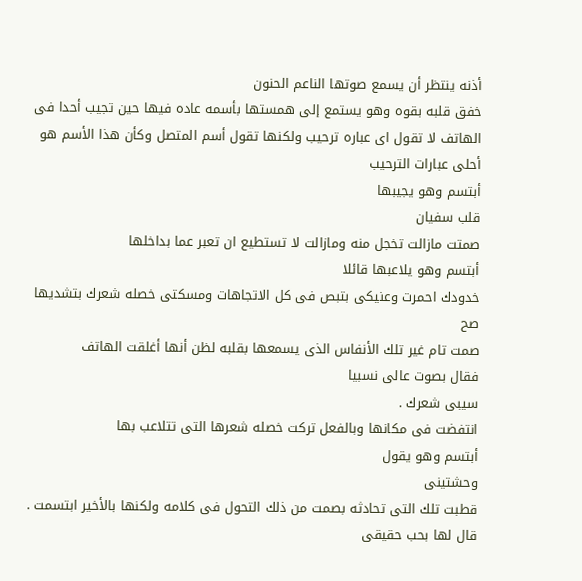أذنه ينتظر أن يسمع صوتها الناعم الحنون
خفق قلبه بقوه وهو يستمع إلى همستها بأسمه عاده فيها حين تجيب أحدا فى الهاتف لا تقول اى عباره ترحيب ولكنها تقول أسم المتصل وكأن هذا الأسم هو أحلى عبارات الترحيب
أبتسم وهو يجيبها
قلب سفيان
صمتت مازالت تخجل منه ومازالت لا تستطيع ان تعبر عما بداخلها
أبتسم وهو يلاعبها قائلا
خدودك احمرت وعنيكى بتبص فى كل الاتجاهات ومسكتى خصله شعرك بتشديها صح
صمت تام غير تلك الأنفاس الذى يسمعها بقلبه لظن أنها أغلقت الهاتف
فقال بصوت عالى نسبيا
سيبى شعرك .
انتفضت فى مكانها وبالفعل تركت خصله شعرها التى تتلاعب بها
أبتسم وهو يقول
وحشتينى
قطبت تلك التى تحادثه بصمت من ذلك التحول فى كلامه ولكنها بالأخير ابتسمت .
قال لها بحب حقيقى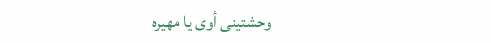وحشتينى أوى يا مهيره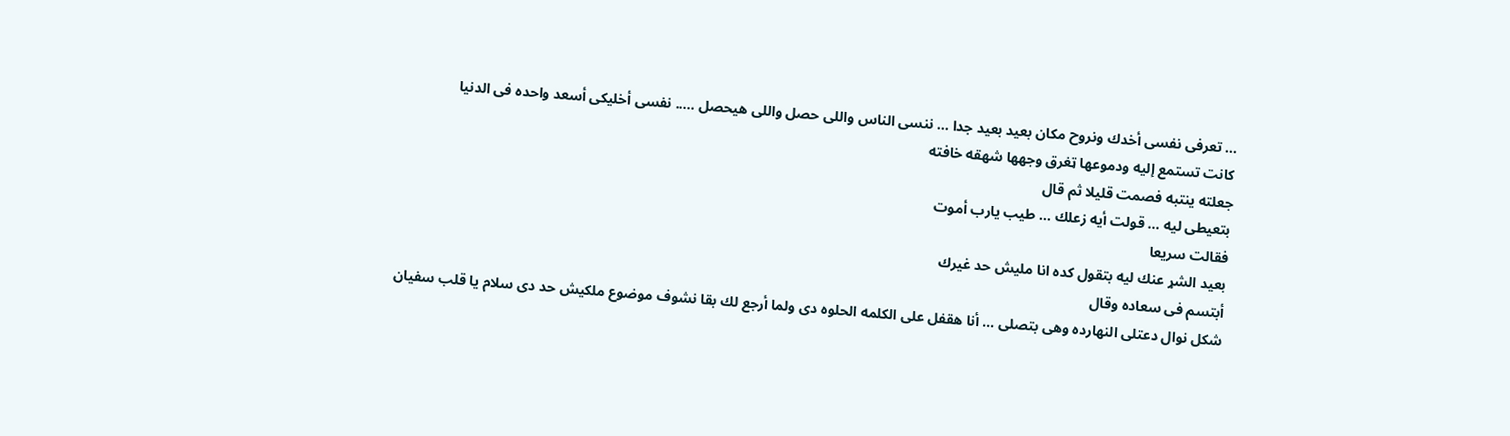... تعرفى نفسى أخدك ونروح مكان بعيد بعيد جدا ... ننسى الناس واللى حصل واللى هيحصل ..... نفسى أخليكى أسعد واحده فى الدنيا
كانت تستمع إليه ودموعها ټغرق وجهها شهقه خافته
جعلته ينتبه فصمت قليلا ثم قال
بتعيطى ليه ... قولت أيه زعلك ... طيب يارب أموت
فقالت سريعا
بعيد الشړ عنك ليه بتقول كده انا مليش حد غيرك
أبتسم فى سعاده وقال
شكل نوال دعتلى النهارده وهى بتصلى ... أنا هقفل على الكلمه الحلوه دى ولما أرجع لك بقا نشوف موضوع ملكيش حد دى سلام يا قلب سفيان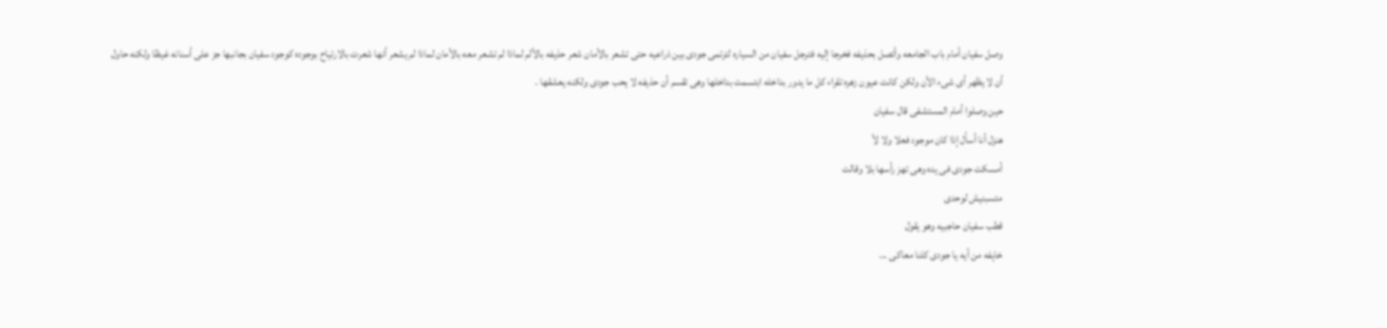وصل سفيان أمام باب الجامعه وأتصل بحذيفه فخرجا إليه فترجل سفيان من السياره لترتمى جودى بين ذراعيه حتى تشعر بالأمان شعر حذيفه بالألم لماذا لم تشعر معه بالأمان لماذا لم يشعر أنها شعرت بالارتياح بوجوده كوجود سفيان بجانبها جز على أسنانه غيظا ولكنه حاول أن لا يظهر أى شىء الأن ولكن كانت عيون زهره تقراء كل ما يدور بداخله ابتسمت بداخلها وهى تقسم أن حذيفه لا يحب جودى ولكنه يعشقها .
حين وصلوا أمام المستشفى قال سفيان
هنزل أنا أسأل إذا كان موجود فعلا ولا لأ
أمسكت جودى فى يده وهى تهز رأسها بلا وقالت
متسبنيش لوحدى
قطب سفيان حاجبيه وهو يقول
خاېفه من أيه يا جودى كلنا معاكى ...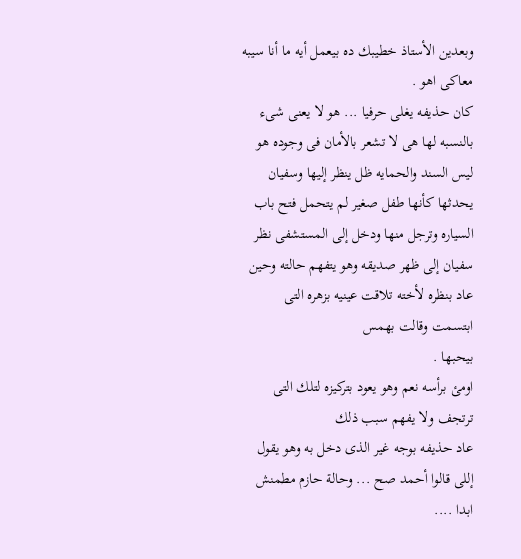وبعدين الأستاذ خطيبك ده بيعمل أيه ما أنا سيبه معاكى اهو .
كان حذيفه يغلى حرفيا ... هو لا يعنى شىء بالنسبه لها هى لا تشعر بالأمان فى وجوده هو ليس السند والحمايه ظل ينظر إليها وسفيان يحدثها كأنها طفل صغير لم يتحمل فتح باب السياره وترجل منها ودخل إلى المستشفى نظر سفيان إلى ظهر صديقه وهو يتفهم حالته وحين عاد بنظره لأخته تلاقت عينيه بزهره التى ابتسمت وقالت بهمس
بيحبها .
اومئ برأسه نعم وهو يعود بتركيزه لتلك التى ترتجف ولا يفهم سبب ذلك
عاد حذيفه بوجه غير الذى دخل به وهو يقول
إللى قالوا أحمد صح ... وحالة حازم مطمنش ابدا ....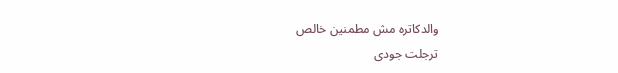والدكاتره مش مطمنين خالص
ترجلت جودى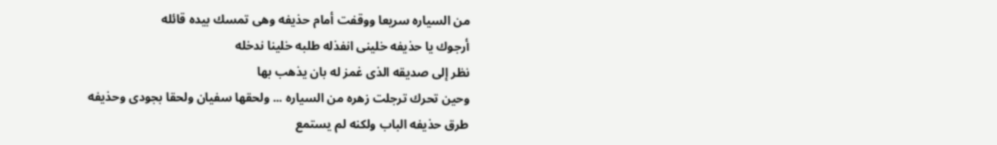من السياره سريعا ووقفت أمام حذيفه وهى تمسك بيده قائله
أرجوك يا حذيفه خلينى انفذله طلبه خلينا ندخله
نظر إلى صديقه الذى غمز له بان يذهب بها
وحين تحرك ترجلت زهره من السياره ... ولحقها سفيان ولحقا بجودى وحذيفه
طرق حذيفه الباب ولكنه لم يستمع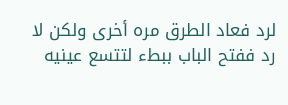لرد فعاد الطرق مره أخرى ولكن لا رد ففتح الباب ببطء لتتسع عينيه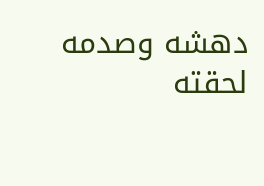دهشه وصدمه لحقته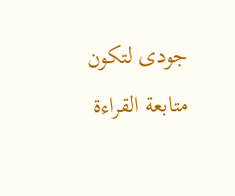جودى لتكون
متابعة القراءة